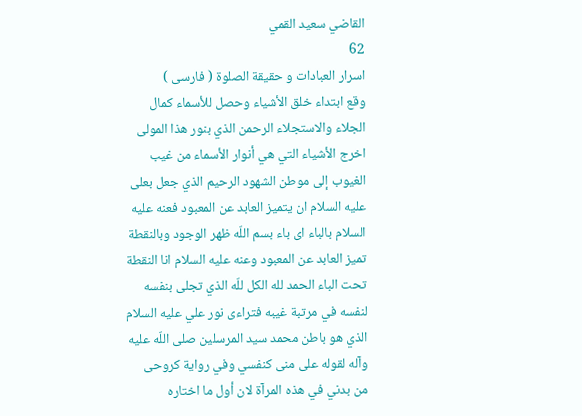القاضي سعيد القمي
62
اسرار العبادات و حقيقة الصلوة ( فارسى )
وقع ابتداء خلق الأشياء وحصل للأسماء كمال الجلاء والاستجلاء الرحمن الذي بنور هذا المولى اخرج الأشياء التي هي أنوار الأسماء من غيب الغيوب إلى موطن الشهود الرحيم الذي جعل بعلى عليه السلام ان يتميز العابد عن المعبود فعنه عليه السلام بالباء اى باء بسم اللّه ظهر الوجود وبالنقطة تميز العابد عن المعبود وعنه عليه السلام انا النقطة تحت الباء الحمد لله الكل للّه الذي تجلى بنفسه لنفسه في مرتبة غيبه فتراءى نور علي عليه السلام الذي هو باطن محمد سيد المرسلين صلى اللّه عليه وآله لقوله على منى كنفسي وفي رواية كروحى من بدني في هذه المرآة لان أول ما اختاره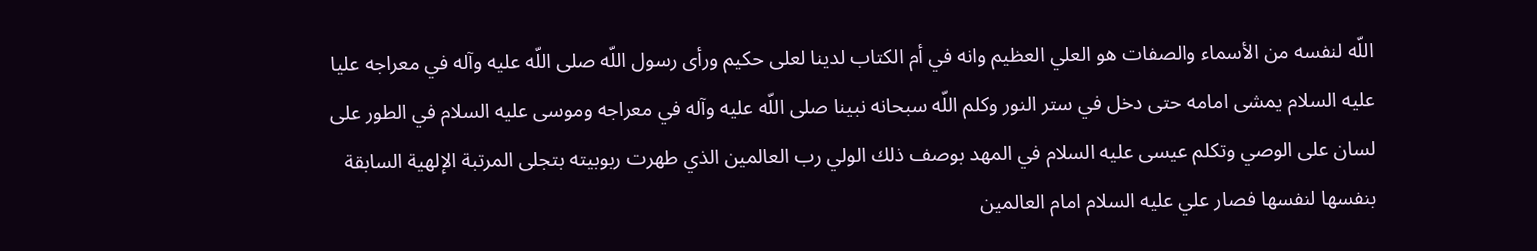اللّه لنفسه من الأسماء والصفات هو العلي العظيم وانه في أم الكتاب لدينا لعلى حكيم ورأى رسول اللّه صلى اللّه عليه وآله في معراجه عليا عليه السلام يمشى امامه حتى دخل في ستر النور وكلم اللّه سبحانه نبينا صلى اللّه عليه وآله في معراجه وموسى عليه السلام في الطور على لسان على الوصي وتكلم عيسى عليه السلام في المهد بوصف ذلك الولي رب العالمين الذي طهرت ربوبيته بتجلى المرتبة الإلهية السابقة بنفسها لنفسها فصار علي عليه السلام امام العالمين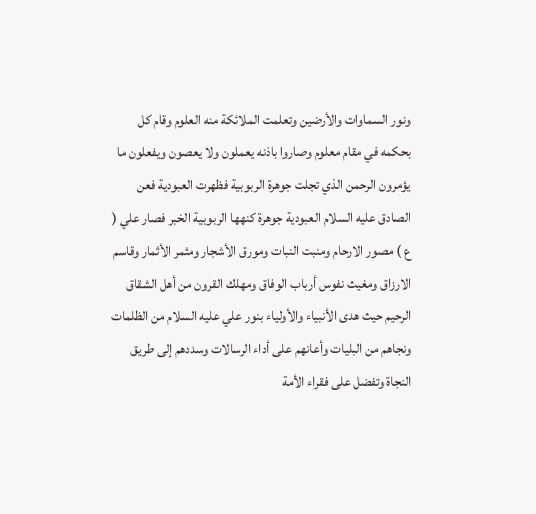ونور السماوات والأرضين وتعلمت الملائكة منه العلوم وقام كل بحكمه في مقام معلوم وصاروا باذنه يعملون ولا يعصون ويفعلون ما يؤمرون الرحمن الذي تجلت جوهرة الربوبية فظهرت العبودية فعن الصادق عليه السلام العبودية جوهرة كنهها الربوبية الخبر فصار علي ( ع ) مصور الارحام ومنبت النبات ومورق الأشجار ومثمر الأثمار وقاسم الارزاق ومغيث نفوس أرباب الوفاق ومهلك القرون من أهل الشقاق الرحيم حيث هدى الأنبياء والأولياء بنور علي عليه السلام من الظلمات ونجاهم من البليات وأعانهم على أداء الرسالات وسددهم إلى طريق النجاة وتفضل على فقراء الأمة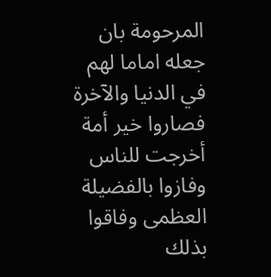المرحومة بان جعله اماما لهم في الدنيا والآخرة فصاروا خير أمة أخرجت للناس وفازوا بالفضيلة العظمى وفاقوا بذلك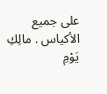على جميع الأكياس . مالِكِ يَوْمِ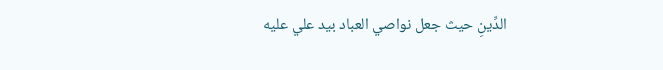الدِّينِ حيث جعل نواصي العباد بيد علي عليه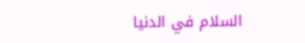السلام في الدنيا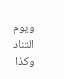ويوم التناد وكذا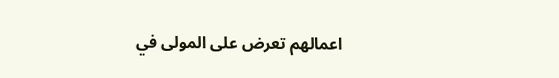اعمالهم تعرض على المولى في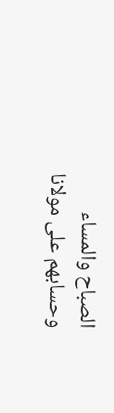الصباح والمساء وحسابهم على مولانا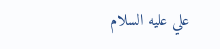علي عليه السلام